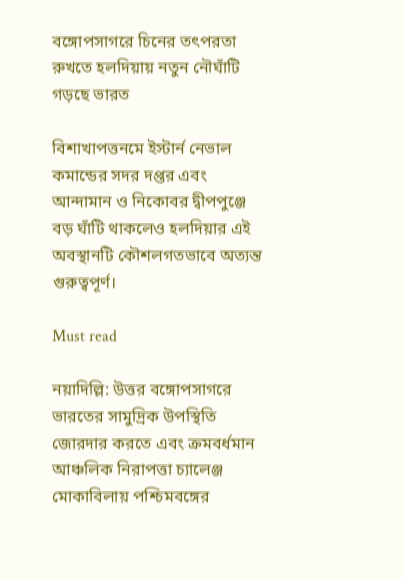বঙ্গোপসাগরে চিনের তৎপরতা রুখতে হলদিয়ায় নতুন নৌঘাঁটি গড়ছে ভারত

বিশাখাপত্তনমে ইস্টার্ন নেভাল কমান্ডের সদর দপ্তর এবং আন্দামান ও নিকোবর দ্বীপপুঞ্জে বড় ঘাঁটি থাকলেও হলদিয়ার এই অবস্থানটি কৌশলগতভাবে অত্যন্ত গুরুত্বপূর্ণ।

Must read

নয়াদিল্লি: উত্তর বঙ্গোপসাগরে ভারতের সামুদ্রিক উপস্থিতি জোরদার করতে এবং ক্রমবর্ধমান আঞ্চলিক নিরাপত্তা চ্যালেঞ্জ মোকাবিলায় পশ্চিমবঙ্গের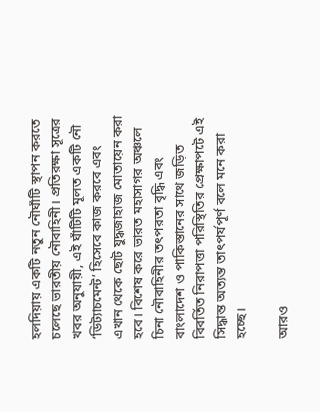হলদিয়ায় একটি নতুন নৌঘাঁটি স্থাপন করতে চলেছে ভারতীয় নৌবাহিনী। প্রতিরক্ষা সূত্রের খবর অনুযায়ী, এই ঘাঁটিটি মূলত একটি নৌ ‘ডিট্যাচমেন্ট’ হিসেবে কাজ করবে এবং এখান থেকে ছোট যুদ্ধজাহাজ মোতায়েন করা হবে। বিশেষ করে ভারত মহাসাগর অঞ্চলে চিনা নৌবাহিনীর তৎপরতা বৃদ্ধি এবং বাংলাদেশ ও পাকিস্তানের সাথে জড়িত বিবর্তিত নিরাপত্তা পরিস্থিতির প্রেক্ষাপটে এই সিদ্ধান্ত অত্যন্ত তাৎপর্যপূর্ণ বলে মনে করা হচ্ছে।

আরও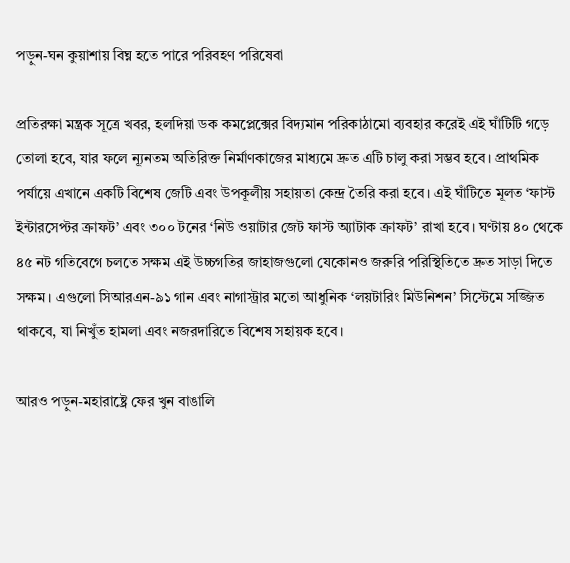পড়ুন-ঘন কুয়াশায় বিঘ্ন হতে পারে পরিবহণ পরিষেবা

প্রতিরক্ষা মন্ত্রক সূত্রে খবর, হলদিয়া ডক কমপ্লেক্সের বিদ্যমান পরিকাঠামো ব্যবহার করেই এই ঘাঁটিটি গড়ে তোলা হবে, যার ফলে ন্যূনতম অতিরিক্ত নির্মাণকাজের মাধ্যমে দ্রুত এটি চালু করা সম্ভব হবে। প্রাথমিক পর্যায়ে এখানে একটি বিশেষ জেটি এবং উপকূলীয় সহায়তা কেন্দ্র তৈরি করা হবে। এই ঘাঁটিতে মূলত ‘ফাস্ট ইন্টারসেপ্টর ক্রাফট’ এবং ৩০০ টনের ‘নিউ ওয়াটার জেট ফাস্ট অ্যাটাক ক্রাফট’ রাখা হবে। ঘণ্টায় ৪০ থেকে ৪৫ নট গতিবেগে চলতে সক্ষম এই উচ্চগতির জাহাজগুলো যেকোনও জরুরি পরিস্থিতিতে দ্রুত সাড়া দিতে সক্ষম। এগুলো সিআরএন-৯১ গান এবং নাগাস্ট্রার মতো আধুনিক ‘লয়টারিং মিউনিশন’ সিস্টেমে সজ্জিত থাকবে, যা নিখুঁত হামলা এবং নজরদারিতে বিশেষ সহায়ক হবে।

আরও পড়ুন-মহারাষ্ট্রে ফের খুন বাঙালি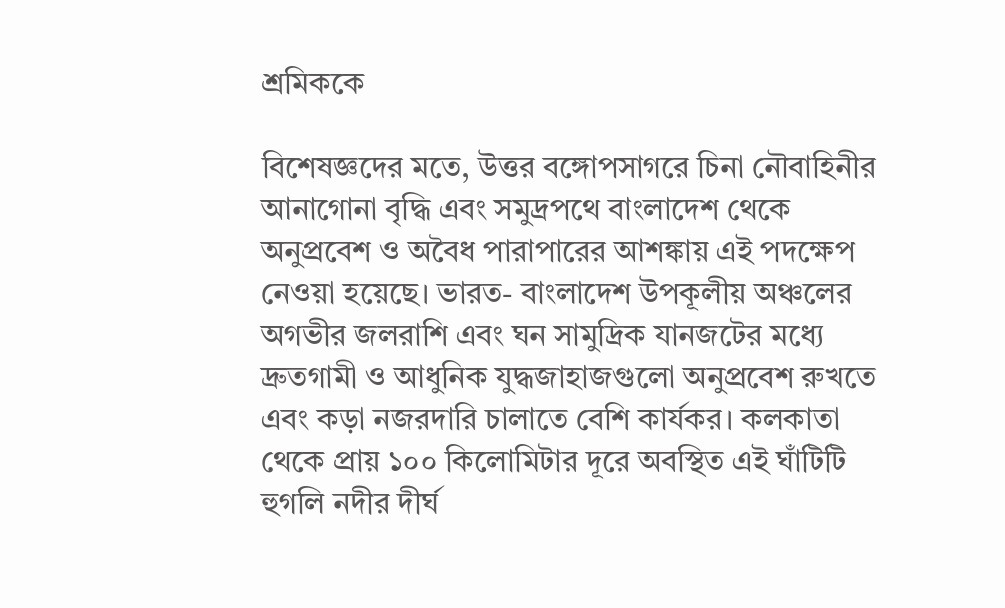শ্রমিককে

বিশেষজ্ঞদের মতে, উত্তর বঙ্গোপসাগরে চিনা নৌবাহিনীর আনাগোনা বৃদ্ধি এবং সমুদ্রপথে বাংলাদেশ থেকে অনুপ্রবেশ ও অবৈধ পারাপারের আশঙ্কায় এই পদক্ষেপ নেওয়া হয়েছে। ভারত- বাংলাদেশ উপকূলীয় অঞ্চলের অগভীর জলরাশি এবং ঘন সামুদ্রিক যানজটের মধ্যে দ্রুতগামী ও আধুনিক যুদ্ধজাহাজগুলো অনুপ্রবেশ রুখতে এবং কড়া নজরদারি চালাতে বেশি কার্যকর। কলকাতা থেকে প্রায় ১০০ কিলোমিটার দূরে অবস্থিত এই ঘাঁটিটি হুগলি নদীর দীর্ঘ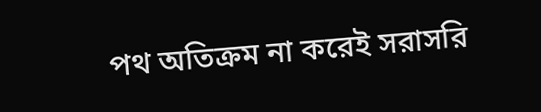পথ অতিক্রম না করেই সরাসরি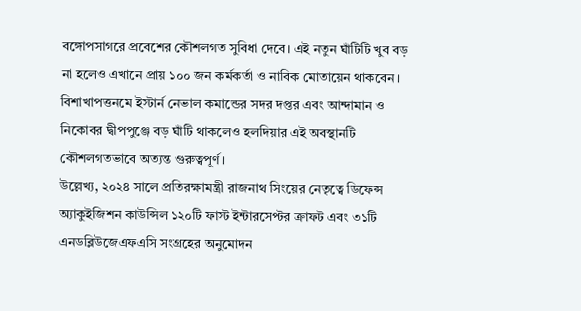বঙ্গোপসাগরে প্রবেশের কৌশলগত সুবিধা দেবে। এই নতুন ঘাঁটিটি খুব বড় না হলেও এখানে প্রায় ১০০ জন কর্মকর্তা ও নাবিক মোতায়েন থাকবেন। বিশাখাপত্তনমে ইস্টার্ন নেভাল কমান্ডের সদর দপ্তর এবং আন্দামান ও নিকোবর দ্বীপপুঞ্জে বড় ঘাঁটি থাকলেও হলদিয়ার এই অবস্থানটি কৌশলগতভাবে অত্যন্ত গুরুত্বপূর্ণ।
উল্লেখ্য, ২০২৪ সালে প্রতিরক্ষামন্ত্রী রাজনাথ সিংয়ের নেতৃত্বে ডিফেন্স অ্যাকুইজিশন কাউন্সিল ১২০টি ফাস্ট ইন্টারসেপ্টর ক্রাফট এবং ৩১টি এনডব্লিউজেএফএসি সংগ্রহের অনুমোদন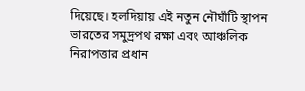দিয়েছে। হলদিয়ায় এই নতুন নৌঘাঁটি স্থাপন ভারতের সমুদ্রপথ রক্ষা এবং আঞ্চলিক নিরাপত্তার প্রধান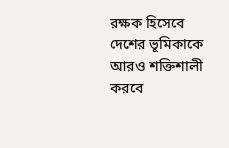রক্ষক হিসেবে দেশের ভূমিকাকে আরও শক্তিশালী করবে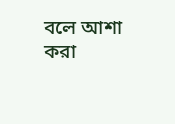বলে আশা করা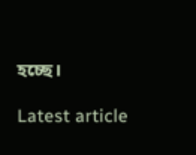হচ্ছে।

Latest article